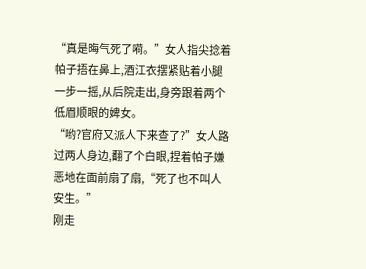“真是晦气死了嗬。”女人指尖捻着帕子捂在鼻上,酒江衣摆紧贴着小腿一步一摇,从后院走出,身旁跟着两个低眉顺眼的婢女。
“哟?官府又派人下来查了?”女人路过两人身边,翻了个白眼,捏着帕子嫌恶地在面前扇了扇,“死了也不叫人安生。”
刚走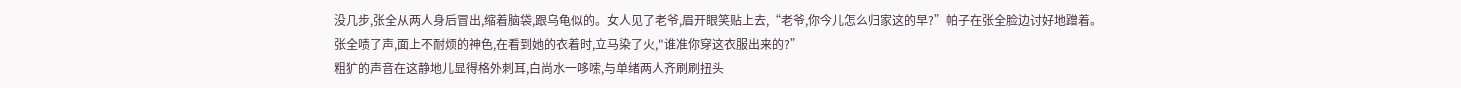没几步,张全从两人身后冒出,缩着脑袋,跟乌龟似的。女人见了老爷,眉开眼笑贴上去,“老爷,你今儿怎么归家这的早?”帕子在张全脸边讨好地蹭着。
张全啧了声,面上不耐烦的神色,在看到她的衣着时,立马染了火,"谁准你穿这衣服出来的?”
粗犷的声音在这静地儿显得格外刺耳,白尚水一哆嗦,与单绪两人齐刷刷扭头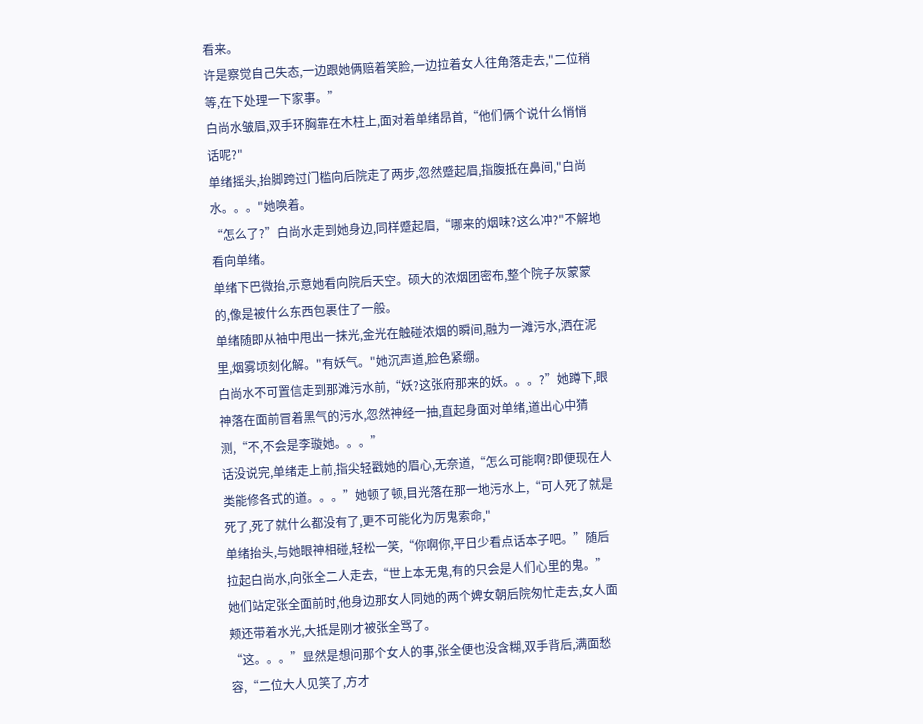看来。
许是察觉自己失态,一边跟她俩赔着笑脸,一边拉着女人往角落走去,"二位稍等,在下处理一下家事。”
白尚水皱眉,双手环胸靠在木柱上,面对着单绪昂首,“他们俩个说什么悄悄话呢?"
单绪摇头,抬脚跨过门槛向后院走了两步,忽然蹙起眉,指腹抵在鼻间,"白尚水。。。"她唤着。
“怎么了?”白尚水走到她身边,同样蹙起眉,“哪来的烟味?这么冲?"不解地看向单绪。
单绪下巴微抬,示意她看向院后天空。硕大的浓烟团密布,整个院子灰蒙蒙的,像是被什么东西包裹住了一般。
单绪随即从袖中甩出一抹光,金光在触碰浓烟的瞬间,融为一滩污水,洒在泥里,烟雾顷刻化解。"有妖气。"她沉声道,脸色紧绷。
白尚水不可置信走到那滩污水前,“妖?这张府那来的妖。。。?”她蹲下,眼神落在面前冒着黑气的污水,忽然神经一抽,直起身面对单绪,道出心中猜测,“不,不会是李璇她。。。”
话没说完,单绪走上前,指尖轻戳她的眉心,无奈道,“怎么可能啊?即便现在人类能修各式的道。。。”她顿了顿,目光落在那一地污水上,“可人死了就是死了,死了就什么都没有了,更不可能化为厉鬼索命,"
单绪抬头,与她眼神相碰,轻松一笑,“你啊你,平日少看点话本子吧。”随后拉起白尚水,向张全二人走去,“世上本无鬼,有的只会是人们心里的鬼。”
她们站定张全面前时,他身边那女人同她的两个婢女朝后院匆忙走去,女人面颊还带着水光,大抵是刚才被张全骂了。
“这。。。”显然是想问那个女人的事,张全便也没含糊,双手背后,满面愁容,“二位大人见笑了,方才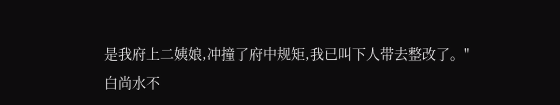是我府上二姨娘,冲撞了府中规矩,我已叫下人带去整改了。"
白尚水不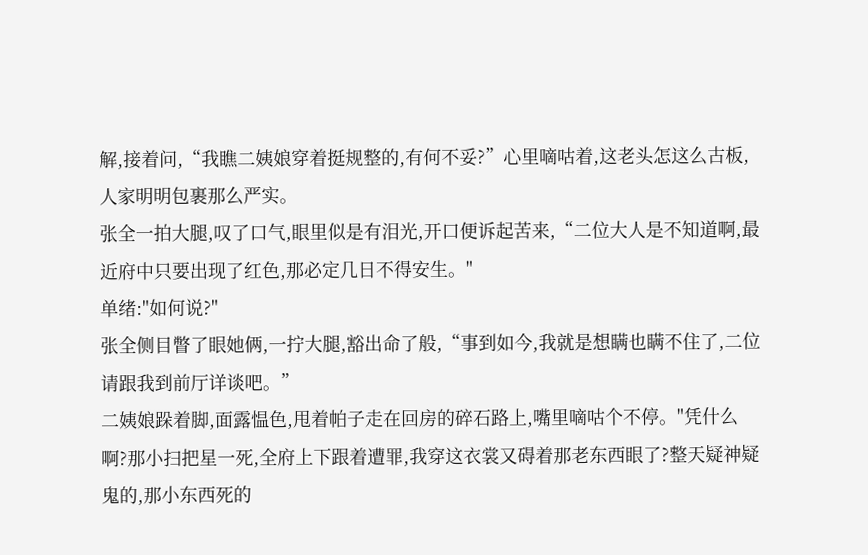解,接着问,“我瞧二姨娘穿着挺规整的,有何不妥?”心里嘀咕着,这老头怎这么古板,人家明明包裹那么严实。
张全一拍大腿,叹了口气,眼里似是有泪光,开口便诉起苦来,“二位大人是不知道啊,最近府中只要出现了红色,那必定几日不得安生。"
单绪:"如何说?"
张全侧目瞥了眼她俩,一拧大腿,豁出命了般,“事到如今,我就是想瞒也瞒不住了,二位请跟我到前厅详谈吧。”
二姨娘跺着脚,面露愠色,甩着帕子走在回房的碎石路上,嘴里嘀咕个不停。"凭什么啊?那小扫把星一死,全府上下跟着遭罪,我穿这衣裳又碍着那老东西眼了?整天疑神疑鬼的,那小东西死的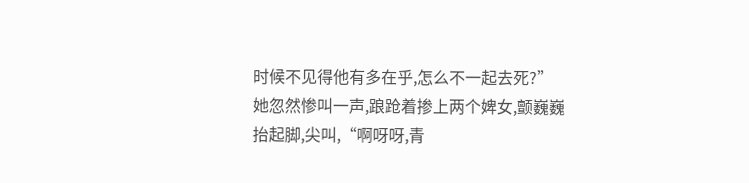时候不见得他有多在乎,怎么不一起去死?”
她忽然惨叫一声,踉跄着掺上两个婢女,颤巍巍抬起脚,尖叫,“啊呀呀,青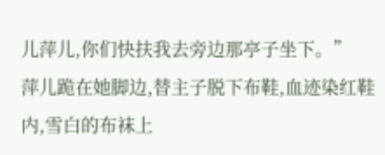儿萍儿,你们快扶我去旁边那亭子坐下。”
萍儿跪在她脚边,替主子脱下布鞋,血迹染红鞋内,雪白的布袜上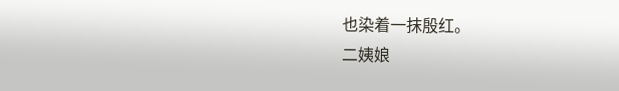也染着一抹殷红。
二姨娘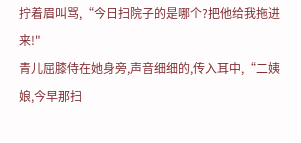拧着眉叫骂,“今日扫院子的是哪个?把他给我拖进来!"
青儿屈膝侍在她身旁,声音细细的,传入耳中,“二姨娘,今早那扫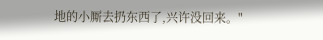地的小厮去扔东西了,兴许没回来。"